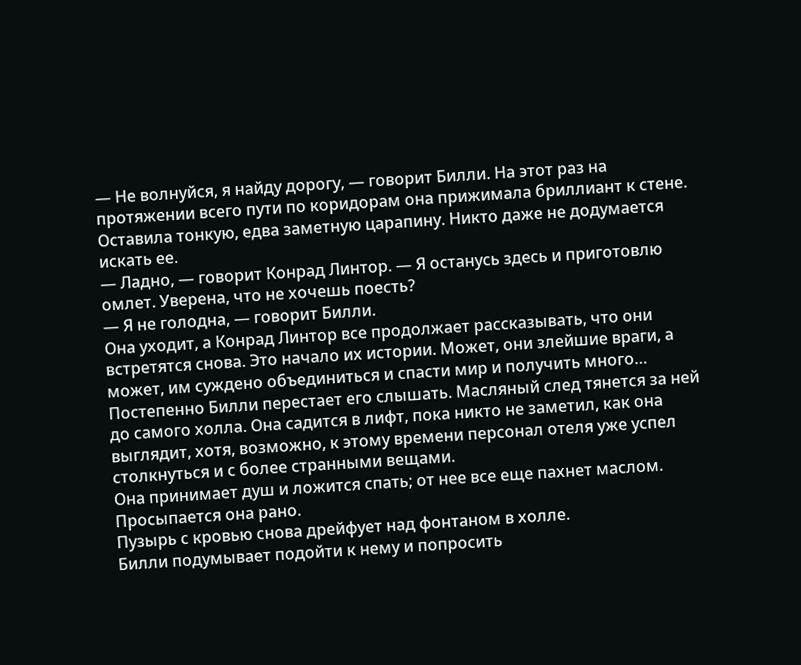— Не волнуйся, я найду дорогу, — говорит Билли. На этот раз на протяжении всего пути по коридорам она прижимала бриллиант к стене. Оставила тонкую, едва заметную царапину. Никто даже не додумается искать ее.
— Ладно, — говорит Конрад Линтор. — Я останусь здесь и приготовлю омлет. Уверена, что не хочешь поесть?
— Я не голодна, — говорит Билли.
Она уходит, а Конрад Линтор все продолжает рассказывать, что они встретятся снова. Это начало их истории. Может, они злейшие враги, а может, им суждено объединиться и спасти мир и получить много…
Постепенно Билли перестает его слышать. Масляный след тянется за ней до самого холла. Она садится в лифт, пока никто не заметил, как она выглядит, хотя, возможно, к этому времени персонал отеля уже успел столкнуться и с более странными вещами.
Она принимает душ и ложится спать; от нее все еще пахнет маслом. Просыпается она рано.
Пузырь с кровью снова дрейфует над фонтаном в холле.
Билли подумывает подойти к нему и попросить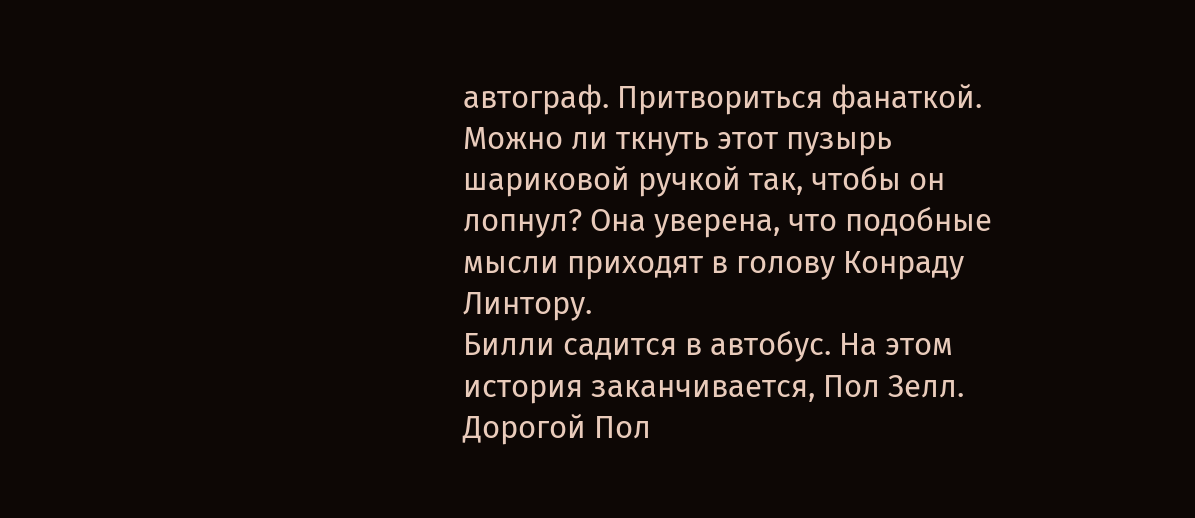автограф. Притвориться фанаткой. Можно ли ткнуть этот пузырь шариковой ручкой так, чтобы он лопнул? Она уверена, что подобные мысли приходят в голову Конраду Линтору.
Билли садится в автобус. На этом история заканчивается, Пол Зелл. Дорогой Пол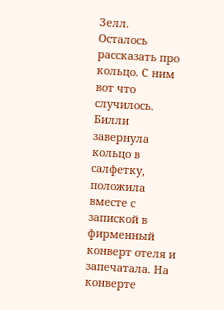Зелл.
Осталось рассказать про кольцо. С ним вот что случилось. Билли завернула кольцо в салфетку, положила вместе с запиской в фирменный конверт отеля и запечатала. На конверте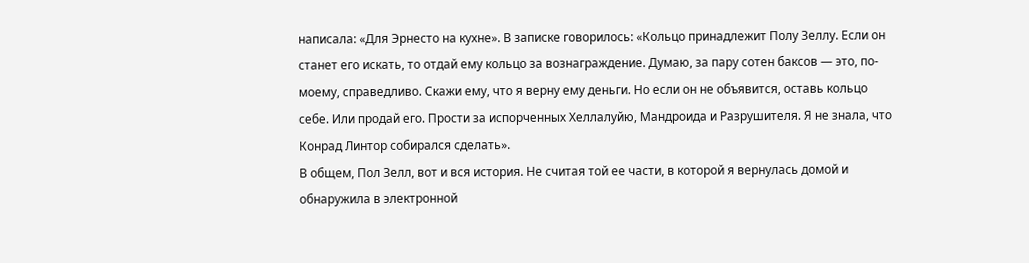написала: «Для Эрнесто на кухне». В записке говорилось: «Кольцо принадлежит Полу Зеллу. Если он станет его искать, то отдай ему кольцо за вознаграждение. Думаю, за пару сотен баксов — это, по-моему, справедливо. Скажи ему, что я верну ему деньги. Но если он не объявится, оставь кольцо себе. Или продай его. Прости за испорченных Хеллалуйю, Мандроида и Разрушителя. Я не знала, что Конрад Линтор собирался сделать».
В общем, Пол Зелл, вот и вся история. Не считая той ее части, в которой я вернулась домой и обнаружила в электронной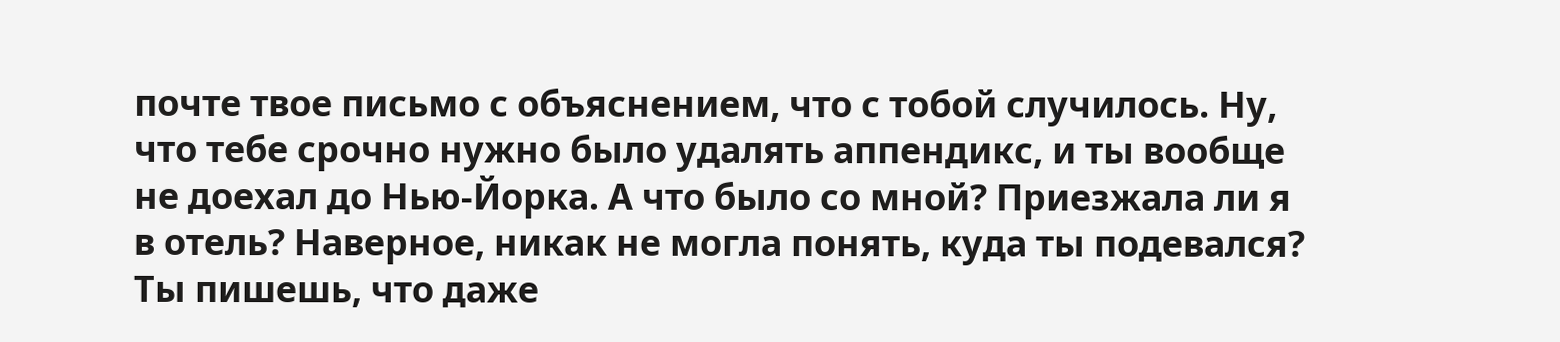почте твое письмо с объяснением, что с тобой случилось. Ну, что тебе срочно нужно было удалять аппендикс, и ты вообще не доехал до Нью-Йорка. А что было со мной? Приезжала ли я в отель? Наверное, никак не могла понять, куда ты подевался? Ты пишешь, что даже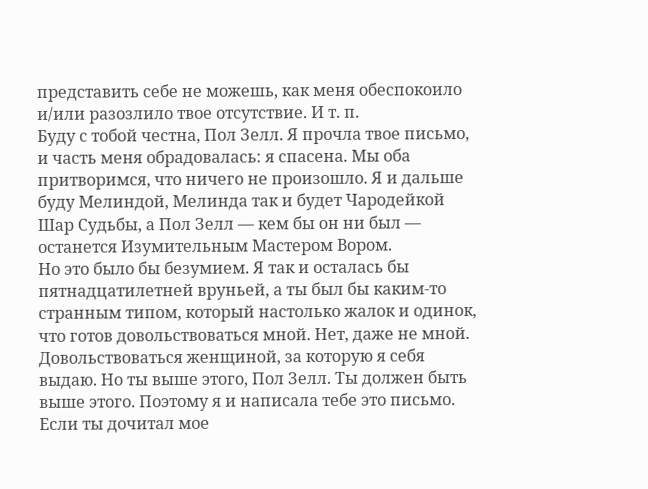представить себе не можешь, как меня обеспокоило и/или разозлило твое отсутствие. И т. п.
Буду с тобой честна, Пол Зелл. Я прочла твое письмо, и часть меня обрадовалась: я спасена. Мы оба притворимся, что ничего не произошло. Я и дальше буду Мелиндой, Мелинда так и будет Чародейкой Шар Судьбы, а Пол Зелл — кем бы он ни был — останется Изумительным Мастером Вором.
Но это было бы безумием. Я так и осталась бы пятнадцатилетней вруньей, а ты был бы каким-то странным типом, который настолько жалок и одинок, что готов довольствоваться мной. Нет, даже не мной. Довольствоваться женщиной, за которую я себя выдаю. Но ты выше этого, Пол Зелл. Ты должен быть выше этого. Поэтому я и написала тебе это письмо.
Если ты дочитал мое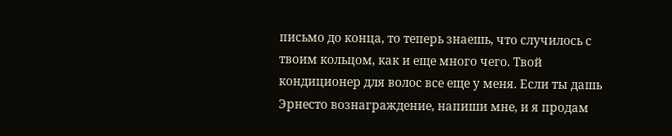письмо до конца, то теперь знаешь, что случилось с твоим кольцом, как и еще много чего. Твой кондиционер для волос все еще у меня. Если ты дашь Эрнесто вознаграждение, напиши мне, и я продам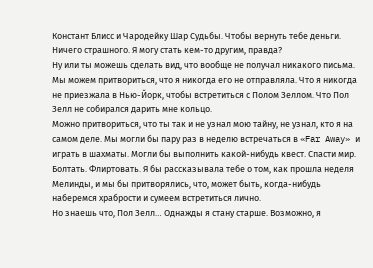Констант Блисс и Чародейку Шар Судьбы. Чтобы вернуть тебе деньги. Ничего страшного. Я могу стать кем-то другим, правда?
Ну или ты можешь сделать вид, что вообще не получал никакого письма. Мы можем притвориться, что я никогда его не отправляла. Что я никогда не приезжала в Нью-Йорк, чтобы встретиться с Полом Зеллом. Что Пол Зелл не собирался дарить мне кольцо.
Можно притвориться, что ты так и не узнал мою тайну, не узнал, кто я на самом деле. Мы могли бы пару раз в неделю встречаться в «Far Away» и играть в шахматы. Могли бы выполнить какой-нибудь квест. Спасти мир. Болтать. Флиртовать. Я бы рассказывала тебе о том, как прошла неделя Мелинды, и мы бы притворялись, что, может быть, когда-нибудь наберемся храбрости и сумеем встретиться лично.
Но знаешь что, Пол Зелл… Однажды я стану старше. Возможно, я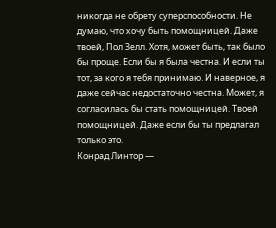никогда не обрету суперспособности. Не думаю, что хочу быть помощницей. Даже твоей, Пол Зелл. Хотя, может быть, так было бы проще. Если бы я была честна. И если ты тот, за кого я тебя принимаю. И наверное, я даже сейчас недостаточно честна. Может, я согласилась бы стать помощницей. Твоей помощницей. Даже если бы ты предлагал только это.
Конрад Линтор —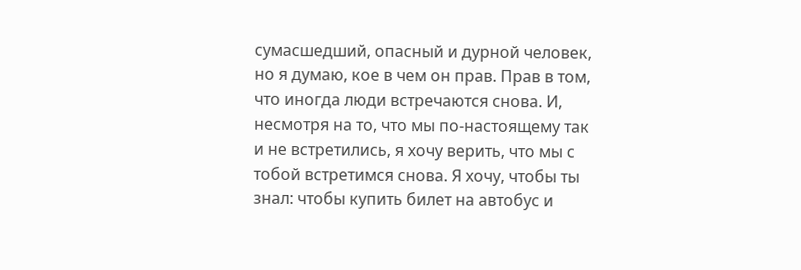сумасшедший, опасный и дурной человек, но я думаю, кое в чем он прав. Прав в том, что иногда люди встречаются снова. И, несмотря на то, что мы по-настоящему так и не встретились, я хочу верить, что мы с тобой встретимся снова. Я хочу, чтобы ты знал: чтобы купить билет на автобус и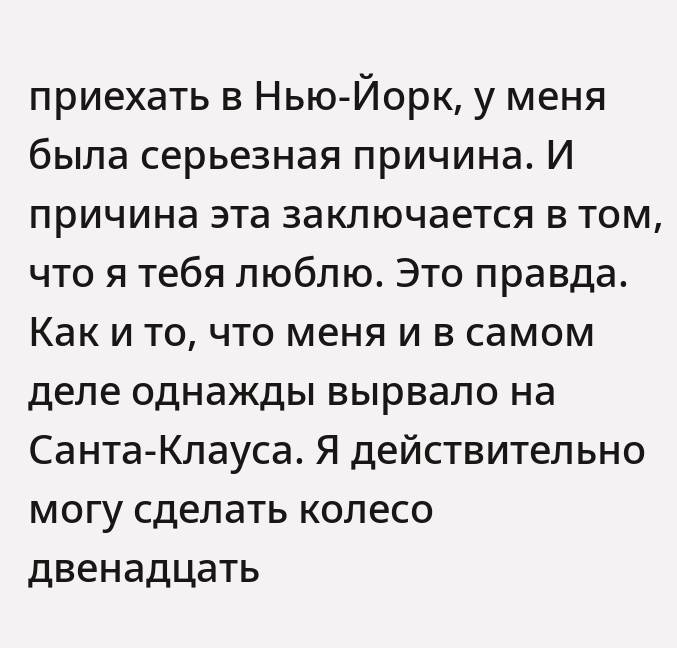приехать в Нью-Йорк, у меня была серьезная причина. И причина эта заключается в том, что я тебя люблю. Это правда. Как и то, что меня и в самом деле однажды вырвало на Санта-Клауса. Я действительно могу сделать колесо двенадцать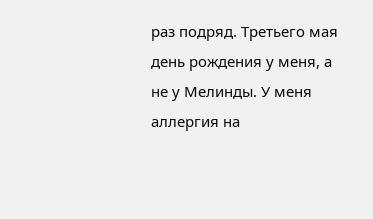раз подряд. Третьего мая день рождения у меня, а не у Мелинды. У меня аллергия на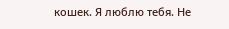кошек. Я люблю тебя. Не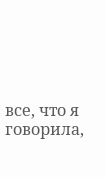все, что я говорила,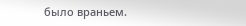было враньем.